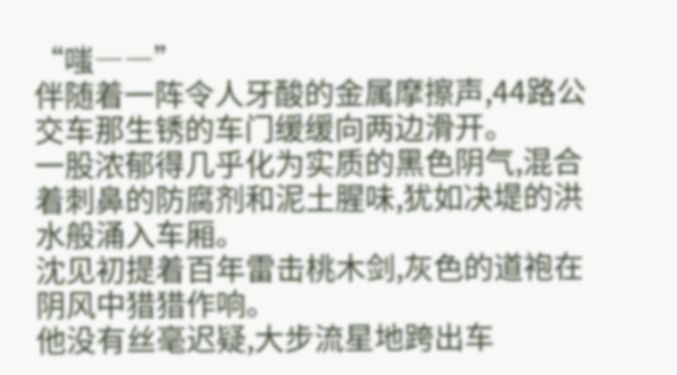“嗤――”
伴随着一阵令人牙酸的金属摩擦声,44路公交车那生锈的车门缓缓向两边滑开。
一股浓郁得几乎化为实质的黑色阴气,混合着刺鼻的防腐剂和泥土腥味,犹如决堤的洪水般涌入车厢。
沈见初提着百年雷击桃木剑,灰色的道袍在阴风中猎猎作响。
他没有丝毫迟疑,大步流星地跨出车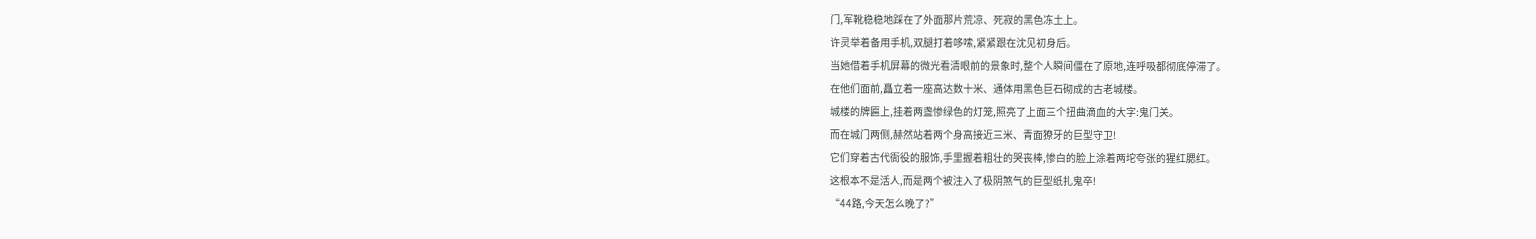门,军靴稳稳地踩在了外面那片荒凉、死寂的黑色冻土上。
许灵举着备用手机,双腿打着哆嗦,紧紧跟在沈见初身后。
当她借着手机屏幕的微光看清眼前的景象时,整个人瞬间僵在了原地,连呼吸都彻底停滞了。
在他们面前,矗立着一座高达数十米、通体用黑色巨石砌成的古老城楼。
城楼的牌匾上,挂着两盏惨绿色的灯笼,照亮了上面三个扭曲滴血的大字:鬼门关。
而在城门两侧,赫然站着两个身高接近三米、青面獠牙的巨型守卫!
它们穿着古代衙役的服饰,手里握着粗壮的哭丧棒,惨白的脸上涂着两坨夸张的猩红腮红。
这根本不是活人,而是两个被注入了极阴煞气的巨型纸扎鬼卒!
“44路,今天怎么晚了?”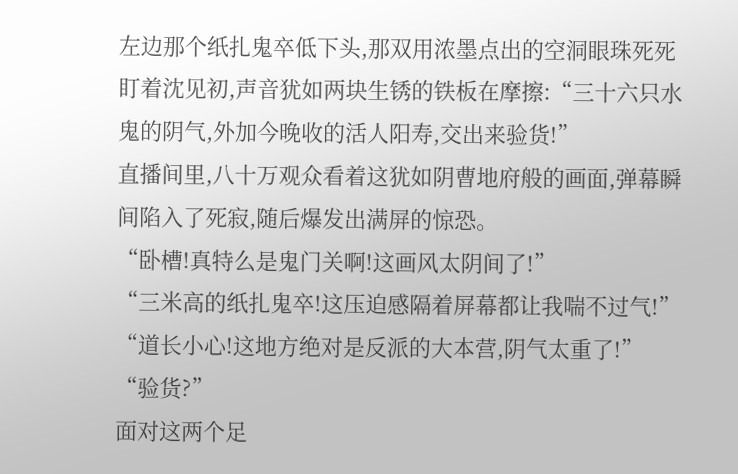左边那个纸扎鬼卒低下头,那双用浓墨点出的空洞眼珠死死盯着沈见初,声音犹如两块生锈的铁板在摩擦:“三十六只水鬼的阴气,外加今晚收的活人阳寿,交出来验货!”
直播间里,八十万观众看着这犹如阴曹地府般的画面,弹幕瞬间陷入了死寂,随后爆发出满屏的惊恐。
“卧槽!真特么是鬼门关啊!这画风太阴间了!”
“三米高的纸扎鬼卒!这压迫感隔着屏幕都让我喘不过气!”
“道长小心!这地方绝对是反派的大本营,阴气太重了!”
“验货?”
面对这两个足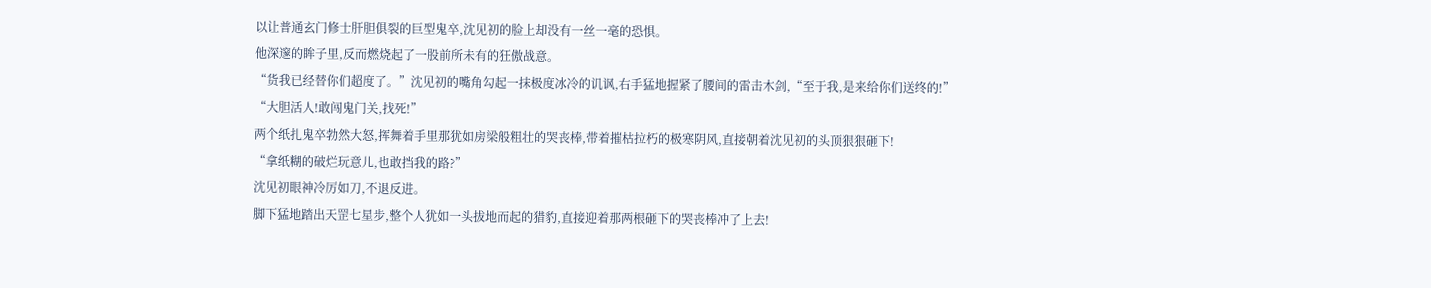以让普通玄门修士肝胆俱裂的巨型鬼卒,沈见初的脸上却没有一丝一毫的恐惧。
他深邃的眸子里,反而燃烧起了一股前所未有的狂傲战意。
“货我已经替你们超度了。”沈见初的嘴角勾起一抹极度冰冷的讥讽,右手猛地握紧了腰间的雷击木剑,“至于我,是来给你们送终的!”
“大胆活人!敢闯鬼门关,找死!”
两个纸扎鬼卒勃然大怒,挥舞着手里那犹如房梁般粗壮的哭丧棒,带着摧枯拉朽的极寒阴风,直接朝着沈见初的头顶狠狠砸下!
“拿纸糊的破烂玩意儿,也敢挡我的路?”
沈见初眼神冷厉如刀,不退反进。
脚下猛地踏出天罡七星步,整个人犹如一头拔地而起的猎豹,直接迎着那两根砸下的哭丧棒冲了上去!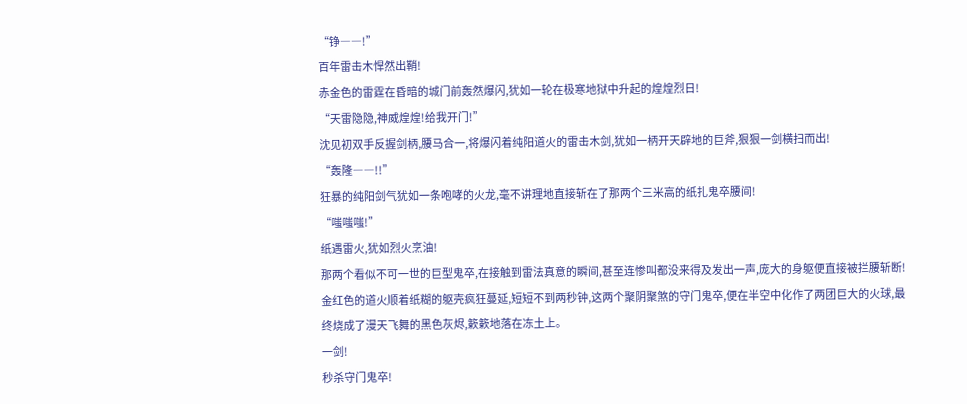“铮――!”
百年雷击木悍然出鞘!
赤金色的雷霆在昏暗的城门前轰然爆闪,犹如一轮在极寒地狱中升起的煌煌烈日!
“天雷隐隐,神威煌煌!给我开门!”
沈见初双手反握剑柄,腰马合一,将爆闪着纯阳道火的雷击木剑,犹如一柄开天辟地的巨斧,狠狠一剑横扫而出!
“轰隆――!!”
狂暴的纯阳剑气犹如一条咆哮的火龙,毫不讲理地直接斩在了那两个三米高的纸扎鬼卒腰间!
“嗤嗤嗤!”
纸遇雷火,犹如烈火烹油!
那两个看似不可一世的巨型鬼卒,在接触到雷法真意的瞬间,甚至连惨叫都没来得及发出一声,庞大的身躯便直接被拦腰斩断!
金红色的道火顺着纸糊的躯壳疯狂蔓延,短短不到两秒钟,这两个聚阴聚煞的守门鬼卒,便在半空中化作了两团巨大的火球,最终烧成了漫天飞舞的黑色灰烬,簌簌地落在冻土上。
一剑!
秒杀守门鬼卒!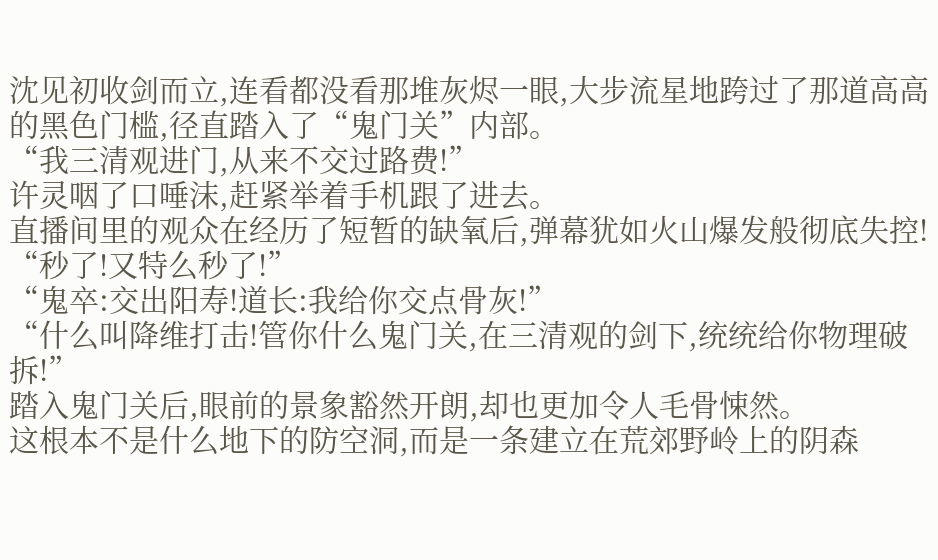沈见初收剑而立,连看都没看那堆灰烬一眼,大步流星地跨过了那道高高的黑色门槛,径直踏入了“鬼门关”内部。
“我三清观进门,从来不交过路费!”
许灵咽了口唾沫,赶紧举着手机跟了进去。
直播间里的观众在经历了短暂的缺氧后,弹幕犹如火山爆发般彻底失控!
“秒了!又特么秒了!”
“鬼卒:交出阳寿!道长:我给你交点骨灰!”
“什么叫降维打击!管你什么鬼门关,在三清观的剑下,统统给你物理破拆!”
踏入鬼门关后,眼前的景象豁然开朗,却也更加令人毛骨悚然。
这根本不是什么地下的防空洞,而是一条建立在荒郊野岭上的阴森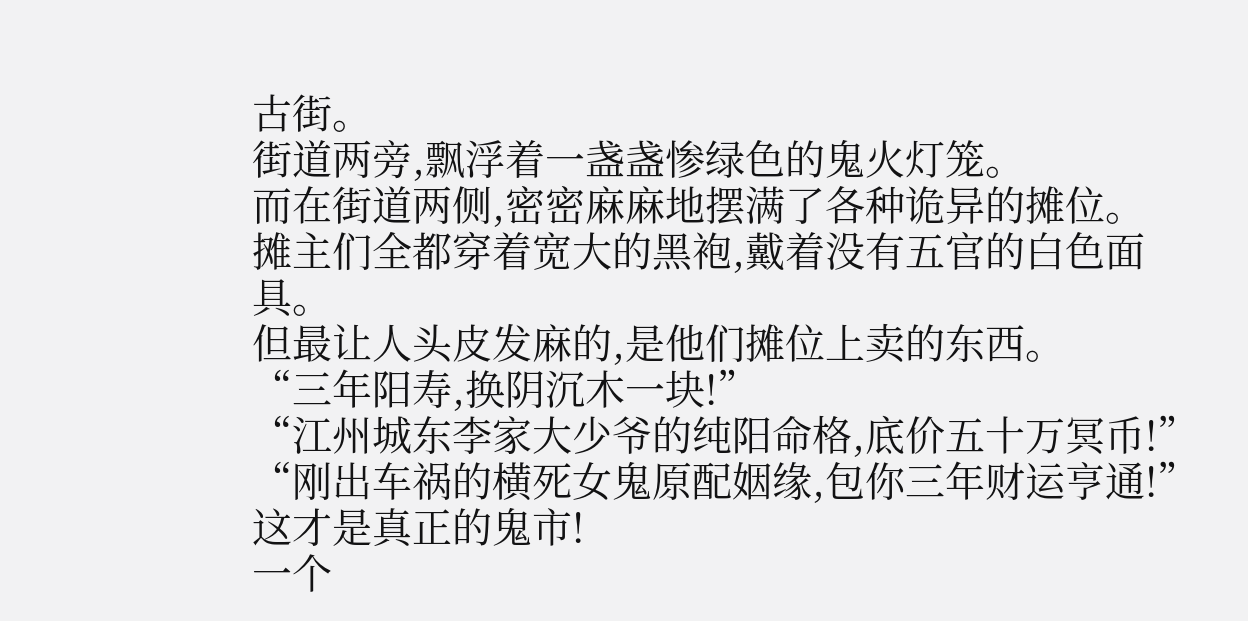古街。
街道两旁,飘浮着一盏盏惨绿色的鬼火灯笼。
而在街道两侧,密密麻麻地摆满了各种诡异的摊位。
摊主们全都穿着宽大的黑袍,戴着没有五官的白色面具。
但最让人头皮发麻的,是他们摊位上卖的东西。
“三年阳寿,换阴沉木一块!”
“江州城东李家大少爷的纯阳命格,底价五十万冥币!”
“刚出车祸的横死女鬼原配姻缘,包你三年财运亨通!”
这才是真正的鬼市!
一个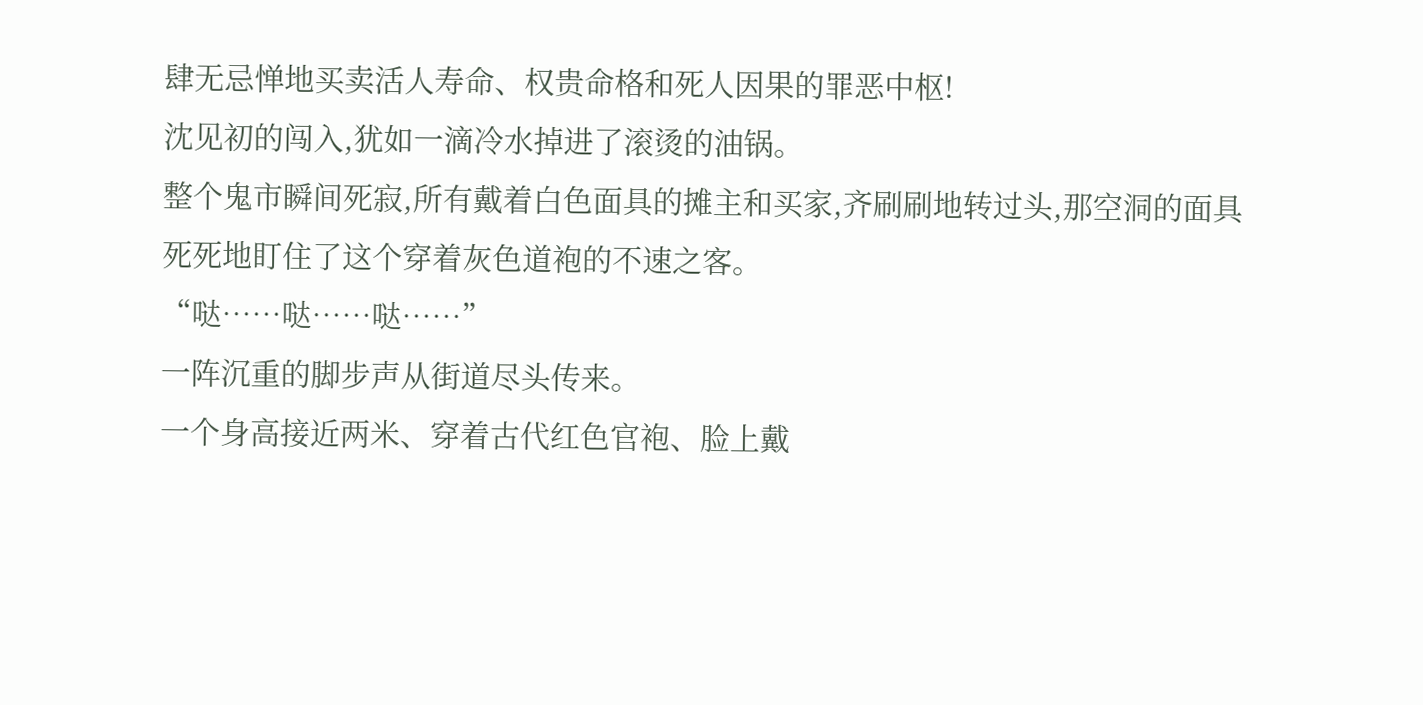肆无忌惮地买卖活人寿命、权贵命格和死人因果的罪恶中枢!
沈见初的闯入,犹如一滴冷水掉进了滚烫的油锅。
整个鬼市瞬间死寂,所有戴着白色面具的摊主和买家,齐刷刷地转过头,那空洞的面具死死地盯住了这个穿着灰色道袍的不速之客。
“哒……哒……哒……”
一阵沉重的脚步声从街道尽头传来。
一个身高接近两米、穿着古代红色官袍、脸上戴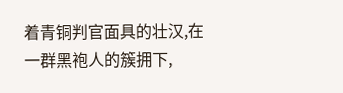着青铜判官面具的壮汉,在一群黑袍人的簇拥下,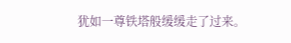犹如一尊铁塔般缓缓走了过来。